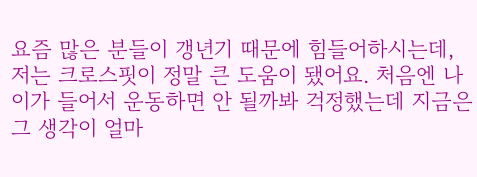요즘 많은 분들이 갱년기 때문에 힘들어하시는데, 저는 크로스핏이 정말 큰 도움이 됐어요. 처음엔 나이가 들어서 운동하면 안 될까봐 걱정했는데 지금은 그 생각이 얼마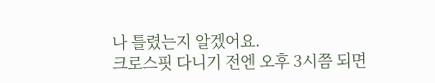나 틀렸는지 알겠어요.
크로스핏 다니기 전엔 오후 3시쯤 되면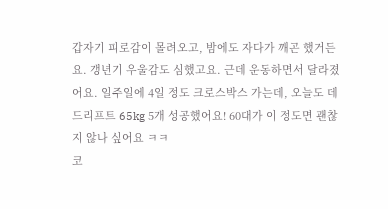갑자기 피로감이 몰려오고, 밤에도 자다가 깨곤 했거든요. 갱년기 우울감도 심했고요. 근데 운동하면서 달라졌어요. 일주일에 4일 정도 크로스박스 가는데, 오늘도 데드리프트 65kg 5개 성공했어요! 60대가 이 정도면 괜찮지 않나 싶어요 ㅋㅋ
코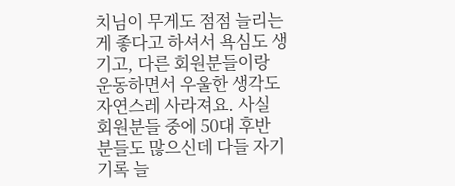치님이 무게도 점점 늘리는 게 좋다고 하셔서 욕심도 생기고, 다른 회원분들이랑 운동하면서 우울한 생각도 자연스레 사라져요. 사실 회원분들 중에 50대 후반 분들도 많으신데 다들 자기 기록 늘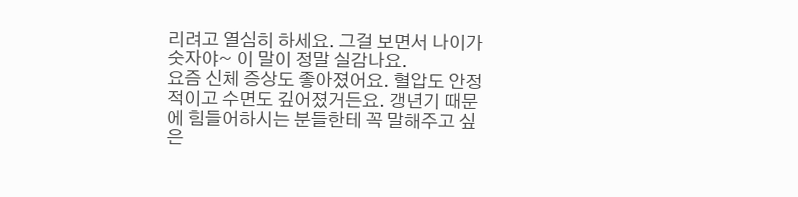리려고 열심히 하세요. 그걸 보면서 나이가 숫자야~ 이 말이 정말 실감나요.
요즘 신체 증상도 좋아졌어요. 혈압도 안정적이고 수면도 깊어졌거든요. 갱년기 때문에 힘들어하시는 분들한테 꼭 말해주고 싶은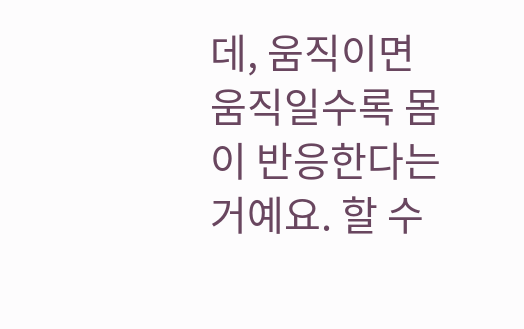데, 움직이면 움직일수록 몸이 반응한다는 거예요. 할 수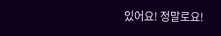있어요! 정말로요!